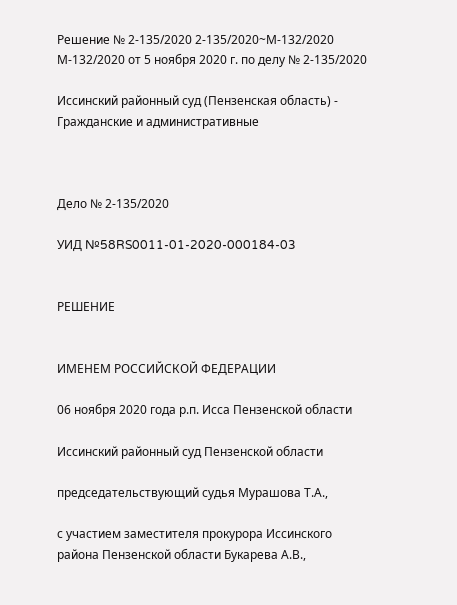Решение № 2-135/2020 2-135/2020~М-132/2020 М-132/2020 от 5 ноября 2020 г. по делу № 2-135/2020

Иссинский районный суд (Пензенская область) - Гражданские и административные



Дело № 2-135/2020

УИД №58RS0011-01-2020-000184-03


РЕШЕНИЕ


ИМЕНЕМ РОССИЙСКОЙ ФЕДЕРАЦИИ

06 ноября 2020 года р.п. Исса Пензенской области

Иссинский районный суд Пензенской области

председательствующий судья Мурашова Т.А.,

с участием заместителя прокурора Иссинского района Пензенской области Букарева А.В.,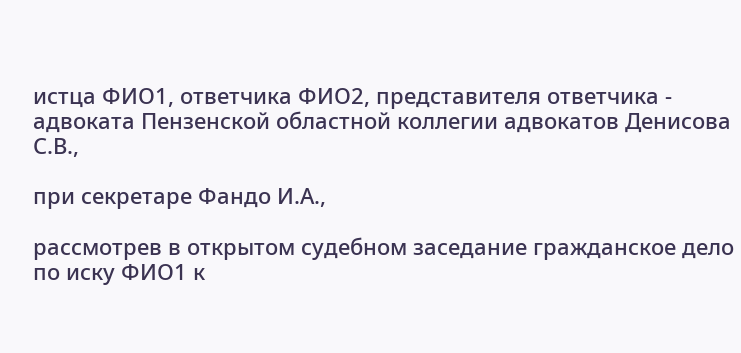истца ФИО1, ответчика ФИО2, представителя ответчика - адвоката Пензенской областной коллегии адвокатов Денисова С.В.,

при секретаре Фандо И.А.,

рассмотрев в открытом судебном заседание гражданское дело по иску ФИО1 к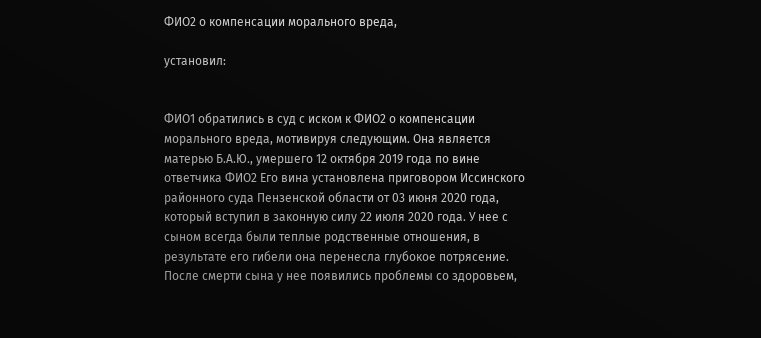ФИО2 о компенсации морального вреда,

установил:


ФИО1 обратились в суд с иском к ФИО2 о компенсации морального вреда, мотивируя следующим. Она является матерью Б.А.Ю., умершего 12 октября 2019 года по вине ответчика ФИО2 Его вина установлена приговором Иссинского районного суда Пензенской области от 03 июня 2020 года, который вступил в законную силу 22 июля 2020 года. У нее с сыном всегда были теплые родственные отношения, в результате его гибели она перенесла глубокое потрясение. После смерти сына у нее появились проблемы со здоровьем,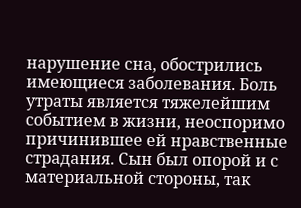нарушение сна, обострились имеющиеся заболевания. Боль утраты является тяжелейшим событием в жизни, неоспоримо причинившее ей нравственные страдания. Сын был опорой и с материальной стороны, так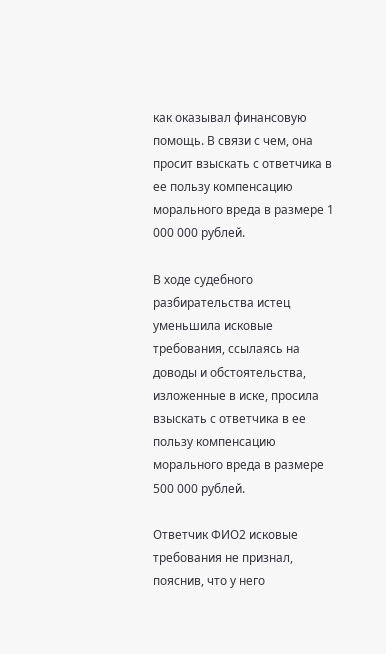как оказывал финансовую помощь. В связи с чем, она просит взыскать с ответчика в ее пользу компенсацию морального вреда в размере 1 000 000 рублей.

В ходе судебного разбирательства истец уменьшила исковые требования, ссылаясь на доводы и обстоятельства, изложенные в иске, просила взыскать с ответчика в ее пользу компенсацию морального вреда в размере 500 000 рублей.

Ответчик ФИО2 исковые требования не признал, пояснив, что у него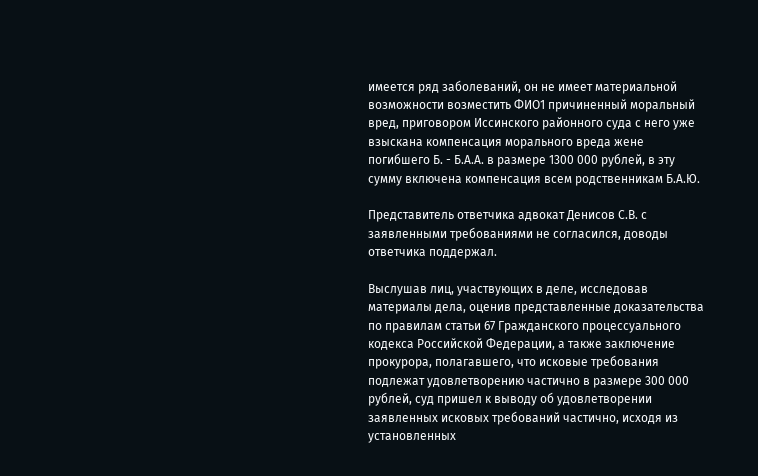имеется ряд заболеваний, он не имеет материальной возможности возместить ФИО1 причиненный моральный вред, приговором Иссинского районного суда с него уже взыскана компенсация морального вреда жене погибшего Б. - Б.А.А. в размере 1300 000 рублей, в эту сумму включена компенсация всем родственникам Б.А.Ю.

Представитель ответчика адвокат Денисов С.В. с заявленными требованиями не согласился, доводы ответчика поддержал.

Выслушав лиц, участвующих в деле, исследовав материалы дела, оценив представленные доказательства по правилам статьи 67 Гражданского процессуального кодекса Российской Федерации, а также заключение прокурора, полагавшего, что исковые требования подлежат удовлетворению частично в размере 300 000 рублей, суд пришел к выводу об удовлетворении заявленных исковых требований частично, исходя из установленных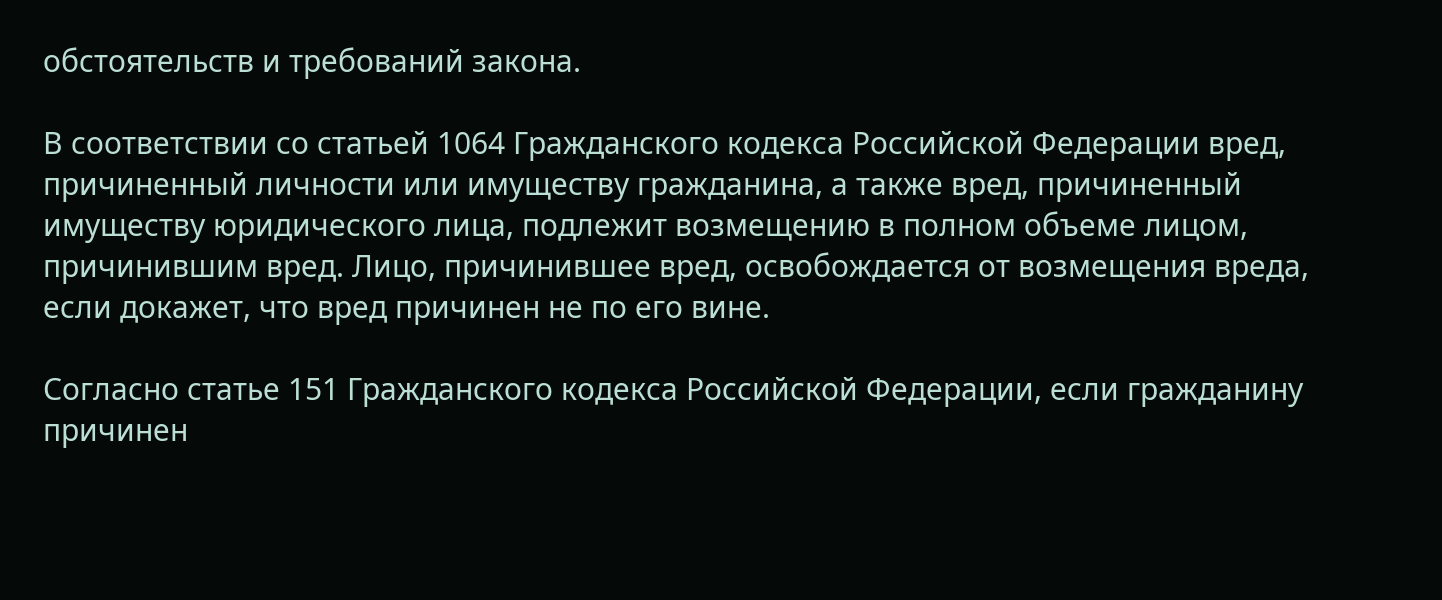обстоятельств и требований закона.

В соответствии со статьей 1064 Гражданского кодекса Российской Федерации вред, причиненный личности или имуществу гражданина, а также вред, причиненный имуществу юридического лица, подлежит возмещению в полном объеме лицом, причинившим вред. Лицо, причинившее вред, освобождается от возмещения вреда, если докажет, что вред причинен не по его вине.

Согласно статье 151 Гражданского кодекса Российской Федерации, если гражданину причинен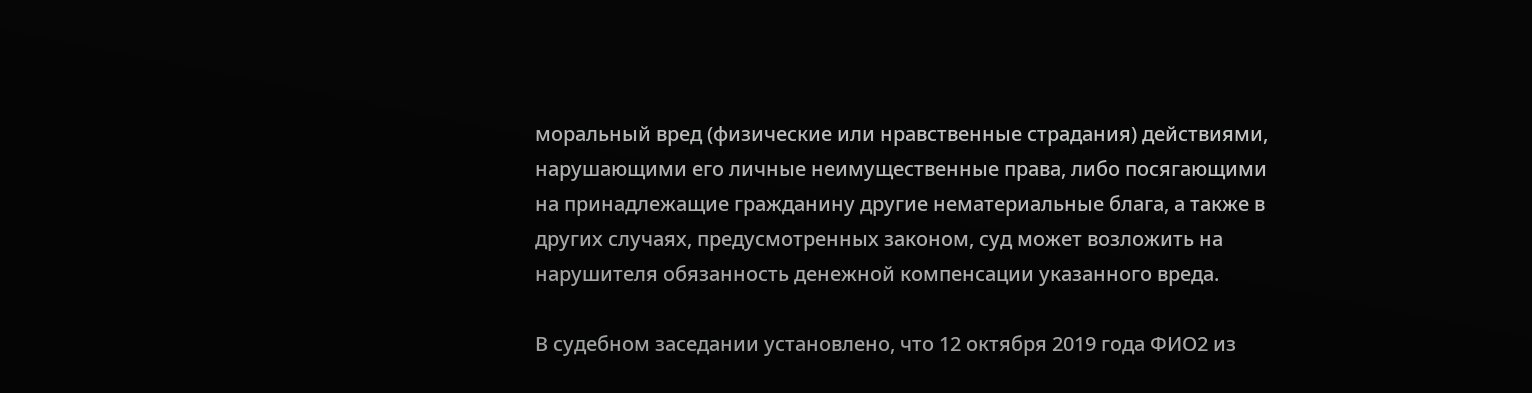моральный вред (физические или нравственные страдания) действиями, нарушающими его личные неимущественные права, либо посягающими на принадлежащие гражданину другие нематериальные блага, а также в других случаях, предусмотренных законом, суд может возложить на нарушителя обязанность денежной компенсации указанного вреда.

В судебном заседании установлено, что 12 октября 2019 года ФИО2 из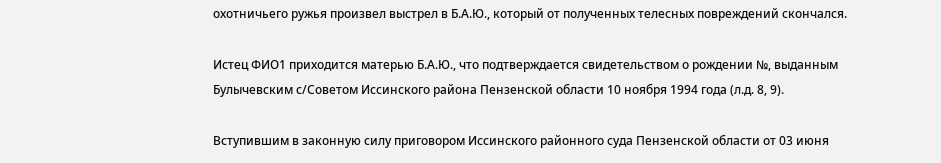охотничьего ружья произвел выстрел в Б.А.Ю., который от полученных телесных повреждений скончался.

Истец ФИО1 приходится матерью Б.А.Ю., что подтверждается свидетельством о рождении №, выданным Булычевским с/Советом Иссинского района Пензенской области 10 ноября 1994 года (л.д. 8, 9).

Вступившим в законную силу приговором Иссинского районного суда Пензенской области от 03 июня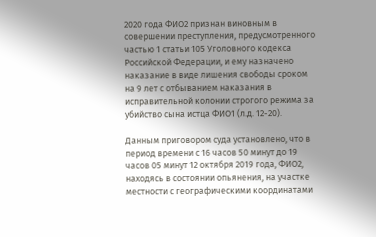2020 года ФИО2 признан виновным в совершении преступления, предусмотренного частью 1 статьи 105 Уголовного кодекса Российской Федерации, и ему назначено наказание в виде лишения свободы сроком на 9 лет с отбыванием наказания в исправительной колонии строгого режима за убийство сына истца ФИО1 (л.д. 12-20).

Данным приговором суда установлено, что в период времени с 16 часов 50 минут до 19 часов 05 минут 12 октября 2019 года, ФИО2, находясь в состоянии опьянения, на участке местности с географическими координатами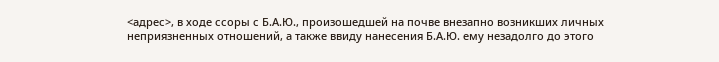<адрес>, в ходе ссоры с Б.А.Ю., произошедшей на почве внезапно возникших личных неприязненных отношений, а также ввиду нанесения Б.А.Ю. ему незадолго до этого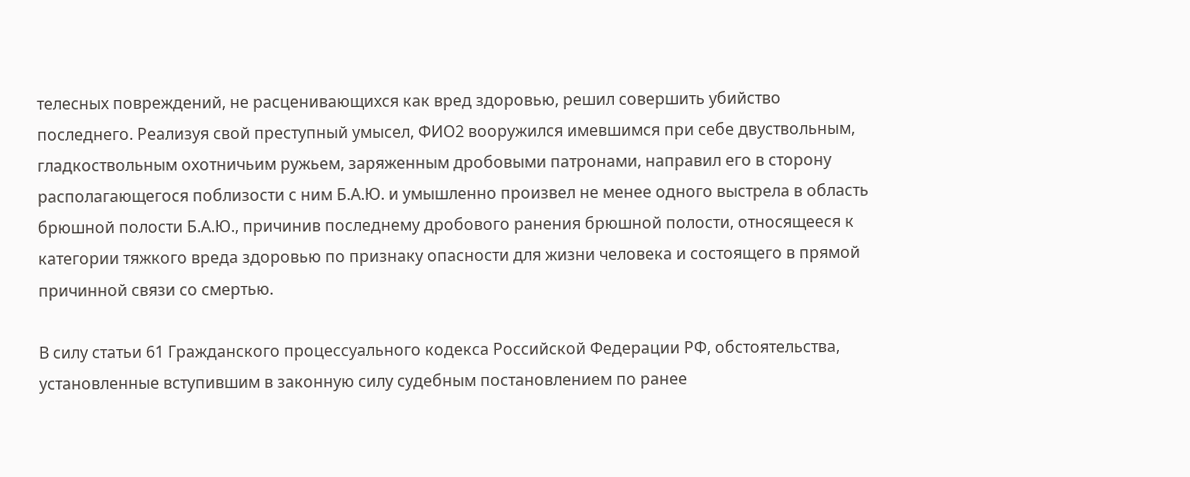телесных повреждений, не расценивающихся как вред здоровью, решил совершить убийство последнего. Реализуя свой преступный умысел, ФИО2 вооружился имевшимся при себе двуствольным, гладкоствольным охотничьим ружьем, заряженным дробовыми патронами, направил его в сторону располагающегося поблизости с ним Б.А.Ю. и умышленно произвел не менее одного выстрела в область брюшной полости Б.А.Ю., причинив последнему дробового ранения брюшной полости, относящееся к категории тяжкого вреда здоровью по признаку опасности для жизни человека и состоящего в прямой причинной связи со смертью.

В силу статьи 61 Гражданского процессуального кодекса Российской Федерации РФ, обстоятельства, установленные вступившим в законную силу судебным постановлением по ранее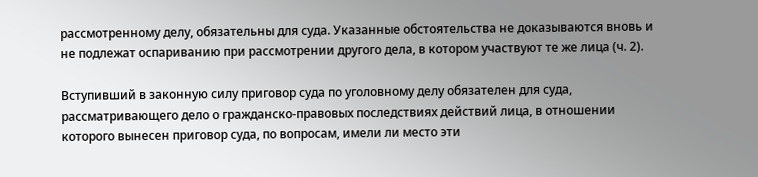рассмотренному делу, обязательны для суда. Указанные обстоятельства не доказываются вновь и не подлежат оспариванию при рассмотрении другого дела, в котором участвуют те же лица (ч. 2).

Вступивший в законную силу приговор суда по уголовному делу обязателен для суда, рассматривающего дело о гражданско-правовых последствиях действий лица, в отношении которого вынесен приговор суда, по вопросам, имели ли место эти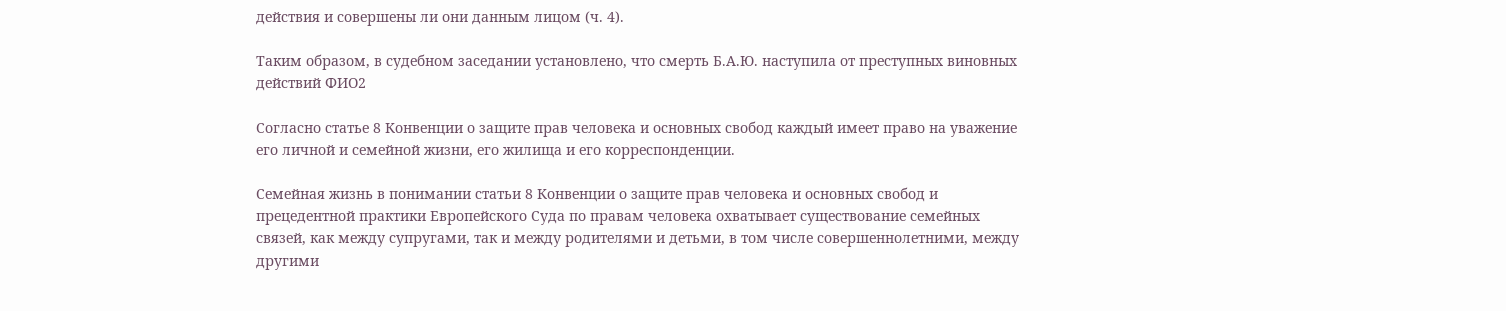действия и совершены ли они данным лицом (ч. 4).

Таким образом, в судебном заседании установлено, что смерть Б.А.Ю. наступила от преступных виновных действий ФИО2

Согласно статье 8 Конвенции о защите прав человека и основных свобод каждый имеет право на уважение его личной и семейной жизни, его жилища и его корреспонденции.

Семейная жизнь в понимании статьи 8 Конвенции о защите прав человека и основных свобод и прецедентной практики Европейского Суда по правам человека охватывает существование семейных связей, как между супругами, так и между родителями и детьми, в том числе совершеннолетними, между другими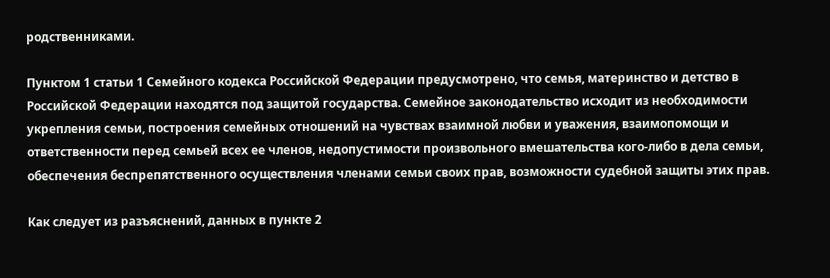родственниками.

Пунктом 1 статьи 1 Семейного кодекса Российской Федерации предусмотрено, что семья, материнство и детство в Российской Федерации находятся под защитой государства. Семейное законодательство исходит из необходимости укрепления семьи, построения семейных отношений на чувствах взаимной любви и уважения, взаимопомощи и ответственности перед семьей всех ее членов, недопустимости произвольного вмешательства кого-либо в дела семьи, обеспечения беспрепятственного осуществления членами семьи своих прав, возможности судебной защиты этих прав.

Как следует из разъяснений, данных в пункте 2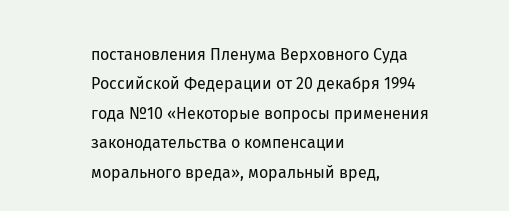постановления Пленума Верховного Суда Российской Федерации от 20 декабря 1994 года №10 «Некоторые вопросы применения законодательства о компенсации морального вреда», моральный вред,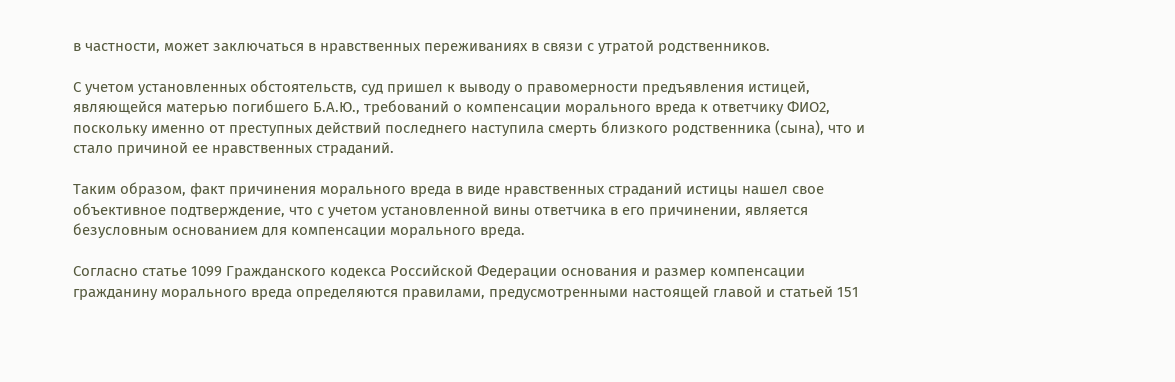в частности, может заключаться в нравственных переживаниях в связи с утратой родственников.

С учетом установленных обстоятельств, суд пришел к выводу о правомерности предъявления истицей, являющейся матерью погибшего Б.А.Ю., требований о компенсации морального вреда к ответчику ФИО2, поскольку именно от преступных действий последнего наступила смерть близкого родственника (сына), что и стало причиной ее нравственных страданий.

Таким образом, факт причинения морального вреда в виде нравственных страданий истицы нашел свое объективное подтверждение, что с учетом установленной вины ответчика в его причинении, является безусловным основанием для компенсации морального вреда.

Согласно статье 1099 Гражданского кодекса Российской Федерации основания и размер компенсации гражданину морального вреда определяются правилами, предусмотренными настоящей главой и статьей 151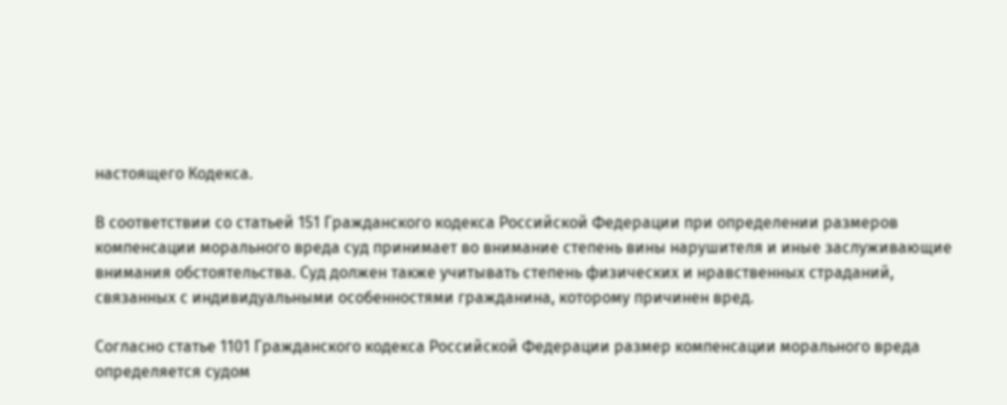настоящего Кодекса.

В соответствии со статьей 151 Гражданского кодекса Российской Федерации при определении размеров компенсации морального вреда суд принимает во внимание степень вины нарушителя и иные заслуживающие внимания обстоятельства. Суд должен также учитывать степень физических и нравственных страданий, связанных с индивидуальными особенностями гражданина, которому причинен вред.

Согласно статье 1101 Гражданского кодекса Российской Федерации размер компенсации морального вреда определяется судом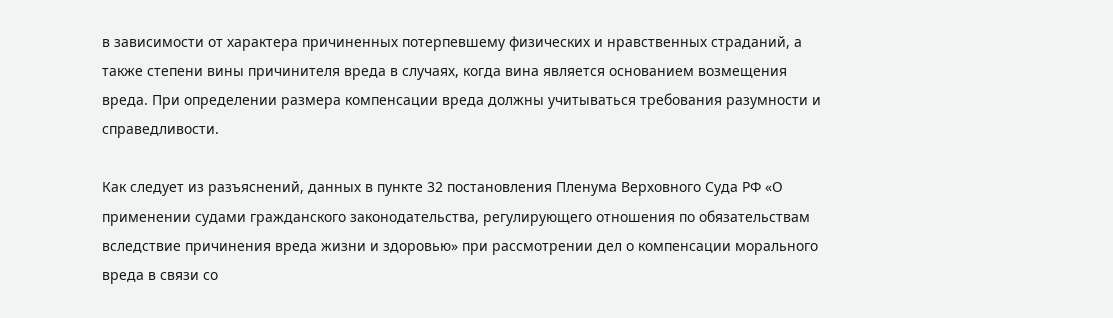в зависимости от характера причиненных потерпевшему физических и нравственных страданий, а также степени вины причинителя вреда в случаях, когда вина является основанием возмещения вреда. При определении размера компенсации вреда должны учитываться требования разумности и справедливости.

Как следует из разъяснений, данных в пункте 32 постановления Пленума Верховного Суда РФ «О применении судами гражданского законодательства, регулирующего отношения по обязательствам вследствие причинения вреда жизни и здоровью» при рассмотрении дел о компенсации морального вреда в связи со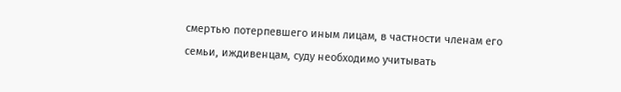смертью потерпевшего иным лицам, в частности членам его семьи, иждивенцам, суду необходимо учитывать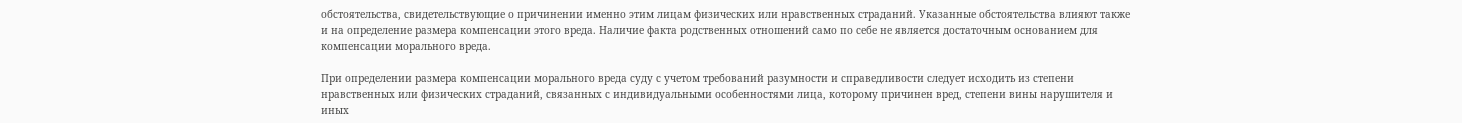обстоятельства, свидетельствующие о причинении именно этим лицам физических или нравственных страданий. Указанные обстоятельства влияют также и на определение размера компенсации этого вреда. Наличие факта родственных отношений само по себе не является достаточным основанием для компенсации морального вреда.

При определении размера компенсации морального вреда суду с учетом требований разумности и справедливости следует исходить из степени нравственных или физических страданий, связанных с индивидуальными особенностями лица, которому причинен вред, степени вины нарушителя и иных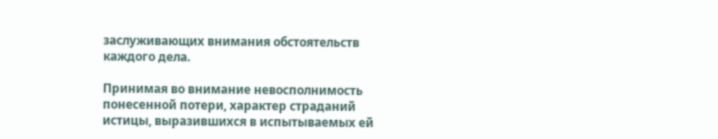заслуживающих внимания обстоятельств каждого дела.

Принимая во внимание невосполнимость понесенной потери, характер страданий истицы, выразившихся в испытываемых ей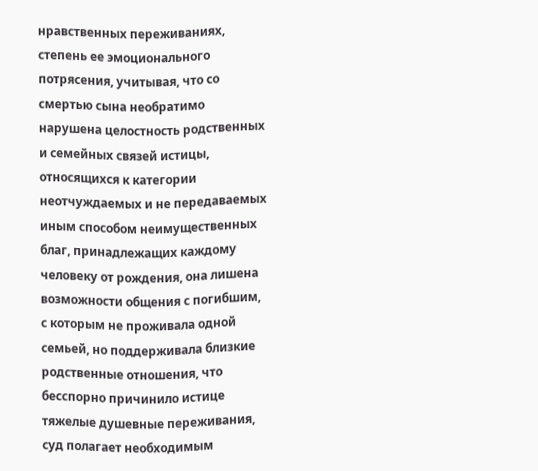нравственных переживаниях, степень ее эмоционального потрясения, учитывая, что со смертью сына необратимо нарушена целостность родственных и семейных связей истицы, относящихся к категории неотчуждаемых и не передаваемых иным способом неимущественных благ, принадлежащих каждому человеку от рождения, она лишена возможности общения с погибшим, с которым не проживала одной семьей, но поддерживала близкие родственные отношения, что бесспорно причинило истице тяжелые душевные переживания, суд полагает необходимым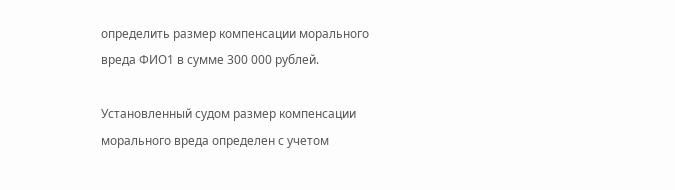определить размер компенсации морального вреда ФИО1 в сумме 300 000 рублей.

Установленный судом размер компенсации морального вреда определен с учетом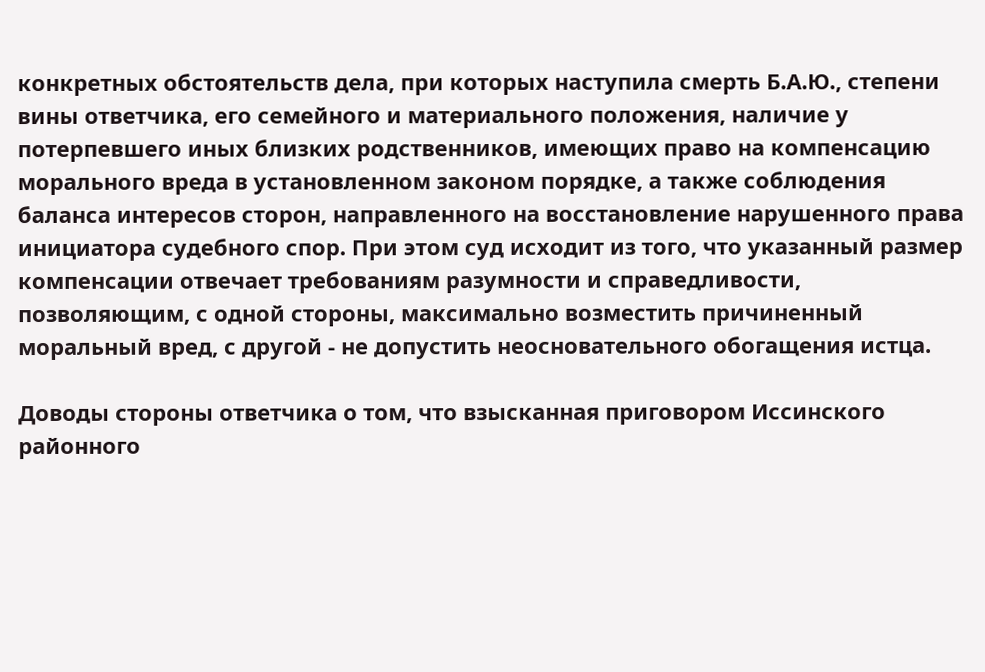конкретных обстоятельств дела, при которых наступила смерть Б.А.Ю., степени вины ответчика, его семейного и материального положения, наличие у потерпевшего иных близких родственников, имеющих право на компенсацию морального вреда в установленном законом порядке, а также соблюдения баланса интересов сторон, направленного на восстановление нарушенного права инициатора судебного спор. При этом суд исходит из того, что указанный размер компенсации отвечает требованиям разумности и справедливости, позволяющим, с одной стороны, максимально возместить причиненный моральный вред, с другой - не допустить неосновательного обогащения истца.

Доводы стороны ответчика о том, что взысканная приговором Иссинского районного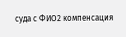суда с ФИО2 компенсация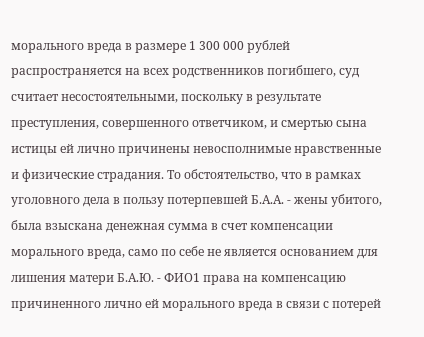морального вреда в размере 1 300 000 рублей распространяется на всех родственников погибшего, суд считает несостоятельными, поскольку в результате преступления, совершенного ответчиком, и смертью сына истицы ей лично причинены невосполнимые нравственные и физические страдания. То обстоятельство, что в рамках уголовного дела в пользу потерпевшей Б.А.А. - жены убитого, была взыскана денежная сумма в счет компенсации морального вреда, само по себе не является основанием для лишения матери Б.А.Ю. - ФИО1 права на компенсацию причиненного лично ей морального вреда в связи с потерей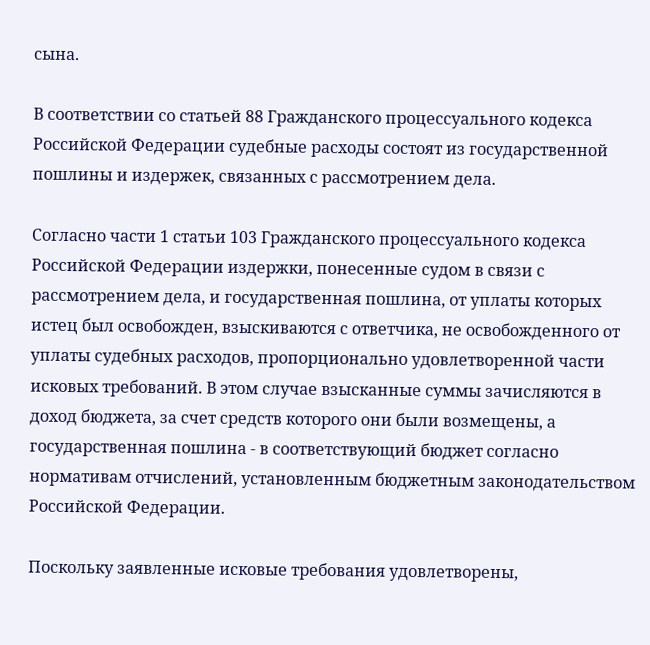сына.

В соответствии со статьей 88 Гражданского процессуального кодекса Российской Федерации судебные расходы состоят из государственной пошлины и издержек, связанных с рассмотрением дела.

Согласно части 1 статьи 103 Гражданского процессуального кодекса Российской Федерации издержки, понесенные судом в связи с рассмотрением дела, и государственная пошлина, от уплаты которых истец был освобожден, взыскиваются с ответчика, не освобожденного от уплаты судебных расходов, пропорционально удовлетворенной части исковых требований. В этом случае взысканные суммы зачисляются в доход бюджета, за счет средств которого они были возмещены, а государственная пошлина - в соответствующий бюджет согласно нормативам отчислений, установленным бюджетным законодательством Российской Федерации.

Поскольку заявленные исковые требования удовлетворены,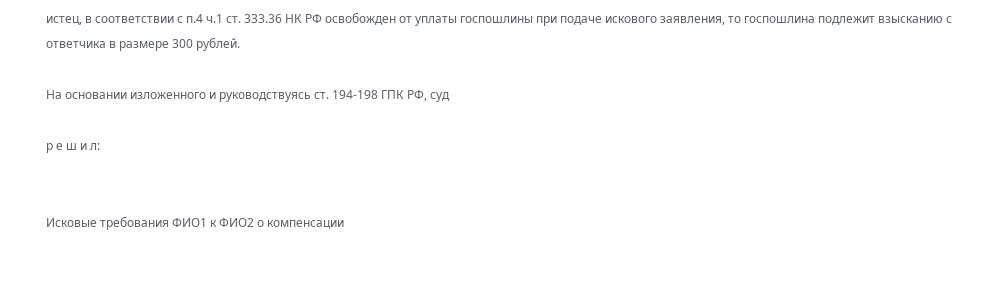истец, в соответствии с п.4 ч.1 ст. 333.36 НК РФ освобожден от уплаты госпошлины при подаче искового заявления, то госпошлина подлежит взысканию с ответчика в размере 300 рублей.

На основании изложенного и руководствуясь ст. 194-198 ГПК РФ, суд

р е ш и л:


Исковые требования ФИО1 к ФИО2 о компенсации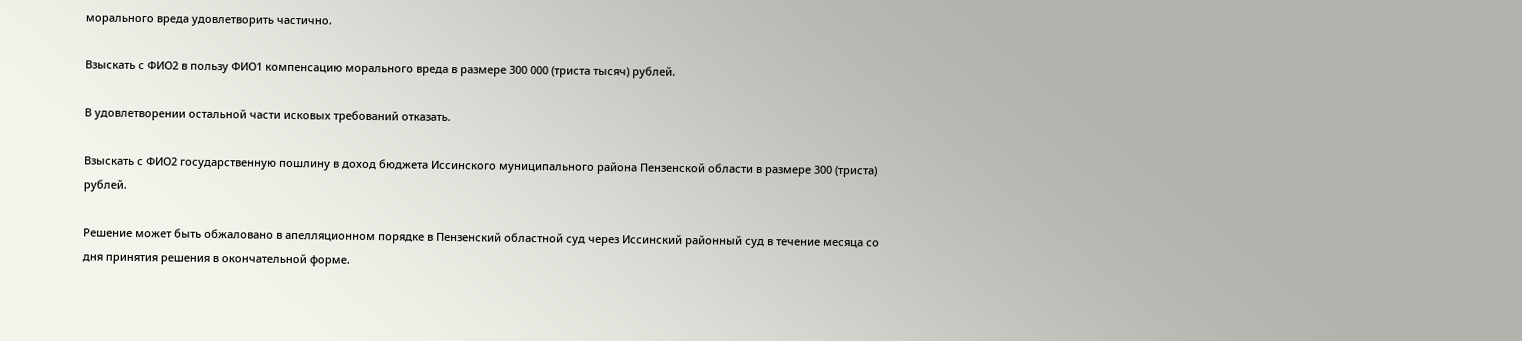морального вреда удовлетворить частично.

Взыскать с ФИО2 в пользу ФИО1 компенсацию морального вреда в размере 300 000 (триста тысяч) рублей.

В удовлетворении остальной части исковых требований отказать.

Взыскать с ФИО2 государственную пошлину в доход бюджета Иссинского муниципального района Пензенской области в размере 300 (триста) рублей.

Решение может быть обжаловано в апелляционном порядке в Пензенский областной суд через Иссинский районный суд в течение месяца со дня принятия решения в окончательной форме.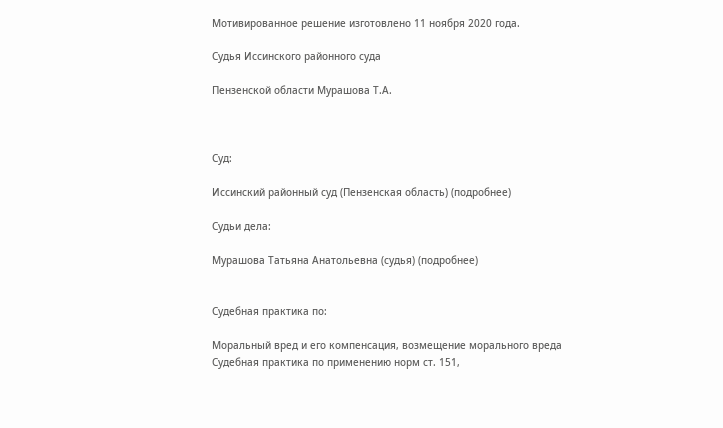Мотивированное решение изготовлено 11 ноября 2020 года.

Судья Иссинского районного суда

Пензенской области Мурашова Т.А.



Суд:

Иссинский районный суд (Пензенская область) (подробнее)

Судьи дела:

Мурашова Татьяна Анатольевна (судья) (подробнее)


Судебная практика по:

Моральный вред и его компенсация, возмещение морального вреда
Судебная практика по применению норм ст. 151,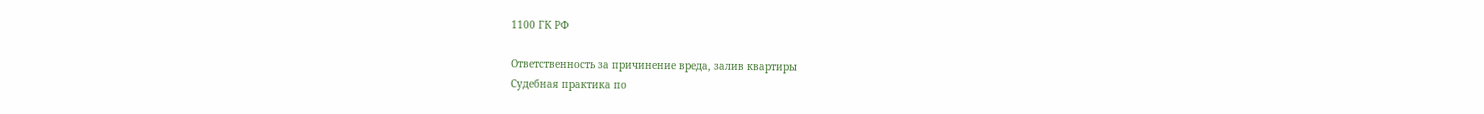1100 ГК РФ

Ответственность за причинение вреда, залив квартиры
Судебная практика по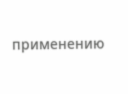применению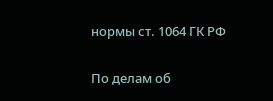нормы ст. 1064 ГК РФ

По делам об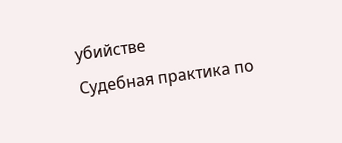убийстве
Судебная практика по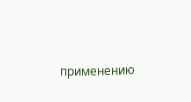применению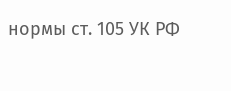нормы ст. 105 УК РФ